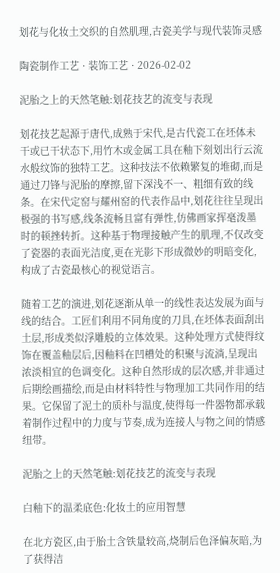划花与化妆土交织的自然肌理,古瓷美学与现代装饰灵感

陶瓷制作工艺 · 装饰工艺 · 2026-02-02

泥胎之上的天然笔触:划花技艺的流变与表现

划花技艺起源于唐代,成熟于宋代,是古代瓷工在坯体未干或已干状态下,用竹木或金属工具在釉下刻划出行云流水般纹饰的独特工艺。这种技法不依赖繁复的堆砌,而是通过刀锋与泥胎的摩擦,留下深浅不一、粗细有致的线条。在宋代定窑与耀州窑的代表作品中,划花往往呈现出极强的书写感,线条流畅且富有弹性,仿佛画家挥毫泼墨时的顿挫转折。这种基于物理接触产生的肌理,不仅改变了瓷器的表面光洁度,更在光影下形成微妙的明暗变化,构成了古瓷最核心的视觉语言。

随着工艺的演进,划花逐渐从单一的线性表达发展为面与线的结合。工匠们利用不同角度的刀具,在坯体表面刮出土层,形成类似浮雕般的立体效果。这种处理方式使得纹饰在覆盖釉层后,因釉料在凹槽处的积聚与流淌,呈现出浓淡相宜的色调变化。这种自然形成的层次感,并非通过后期绘画描绘,而是由材料特性与物理加工共同作用的结果。它保留了泥土的质朴与温度,使得每一件器物都承载着制作过程中的力度与节奏,成为连接人与物之间的情感纽带。

泥胎之上的天然笔触:划花技艺的流变与表现

白釉下的温柔底色:化妆土的应用智慧

在北方瓷区,由于胎土含铁量较高,烧制后色泽偏灰暗,为了获得洁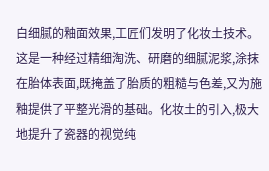白细腻的釉面效果,工匠们发明了化妆土技术。这是一种经过精细淘洗、研磨的细腻泥浆,涂抹在胎体表面,既掩盖了胎质的粗糙与色差,又为施釉提供了平整光滑的基础。化妆土的引入,极大地提升了瓷器的视觉纯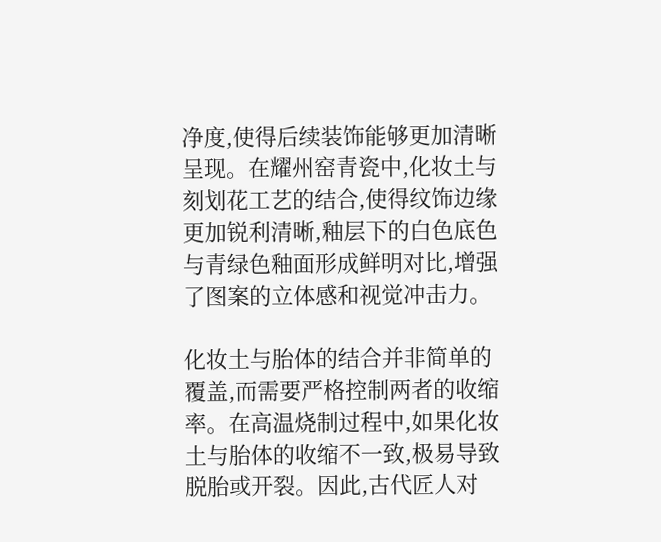净度,使得后续装饰能够更加清晰呈现。在耀州窑青瓷中,化妆土与刻划花工艺的结合,使得纹饰边缘更加锐利清晰,釉层下的白色底色与青绿色釉面形成鲜明对比,增强了图案的立体感和视觉冲击力。

化妆土与胎体的结合并非简单的覆盖,而需要严格控制两者的收缩率。在高温烧制过程中,如果化妆土与胎体的收缩不一致,极易导致脱胎或开裂。因此,古代匠人对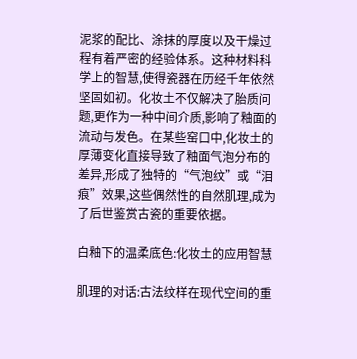泥浆的配比、涂抹的厚度以及干燥过程有着严密的经验体系。这种材料科学上的智慧,使得瓷器在历经千年依然坚固如初。化妆土不仅解决了胎质问题,更作为一种中间介质,影响了釉面的流动与发色。在某些窑口中,化妆土的厚薄变化直接导致了釉面气泡分布的差异,形成了独特的“气泡纹”或“泪痕”效果,这些偶然性的自然肌理,成为了后世鉴赏古瓷的重要依据。

白釉下的温柔底色:化妆土的应用智慧

肌理的对话:古法纹样在现代空间的重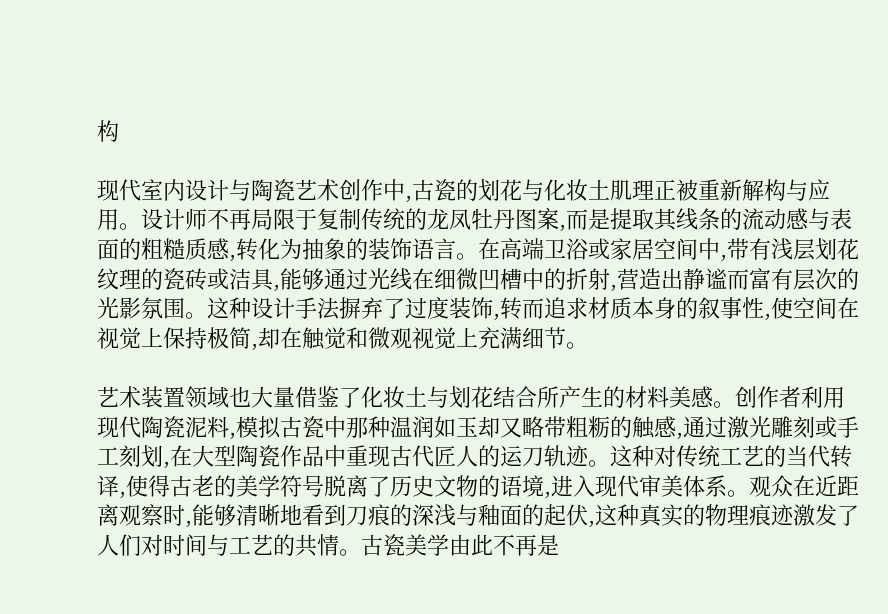构

现代室内设计与陶瓷艺术创作中,古瓷的划花与化妆土肌理正被重新解构与应用。设计师不再局限于复制传统的龙凤牡丹图案,而是提取其线条的流动感与表面的粗糙质感,转化为抽象的装饰语言。在高端卫浴或家居空间中,带有浅层划花纹理的瓷砖或洁具,能够通过光线在细微凹槽中的折射,营造出静谧而富有层次的光影氛围。这种设计手法摒弃了过度装饰,转而追求材质本身的叙事性,使空间在视觉上保持极简,却在触觉和微观视觉上充满细节。

艺术装置领域也大量借鉴了化妆土与划花结合所产生的材料美感。创作者利用现代陶瓷泥料,模拟古瓷中那种温润如玉却又略带粗粝的触感,通过激光雕刻或手工刻划,在大型陶瓷作品中重现古代匠人的运刀轨迹。这种对传统工艺的当代转译,使得古老的美学符号脱离了历史文物的语境,进入现代审美体系。观众在近距离观察时,能够清晰地看到刀痕的深浅与釉面的起伏,这种真实的物理痕迹激发了人们对时间与工艺的共情。古瓷美学由此不再是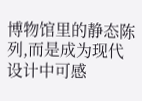博物馆里的静态陈列,而是成为现代设计中可感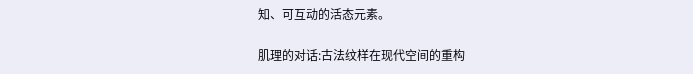知、可互动的活态元素。

肌理的对话:古法纹样在现代空间的重构